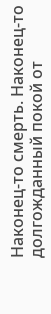Наконец-то смерть. Наконец-то долгожданный покой от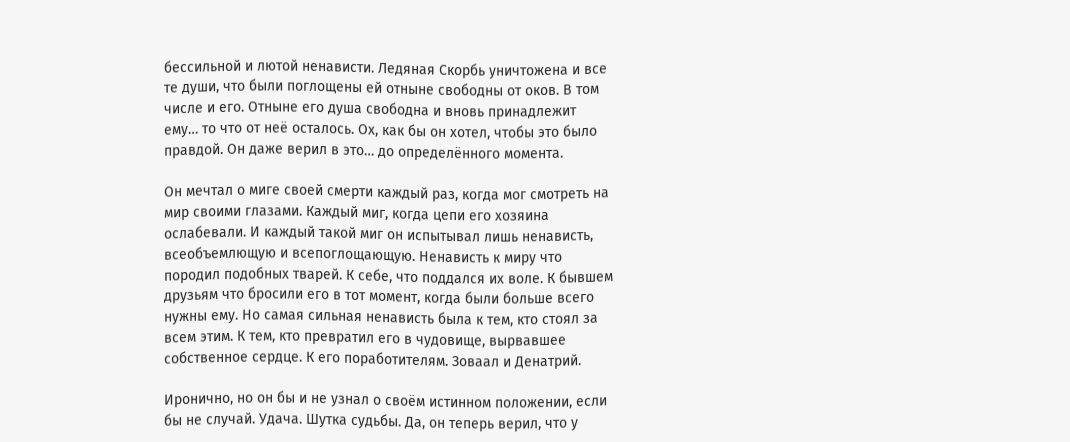бессильной и лютой ненависти. Ледяная Скорбь уничтожена и все те души, что были поглощены ей отныне свободны от оков. В том числе и его. Отныне его душа свободна и вновь принадлежит ему… то что от неё осталось. Ох, как бы он хотел, чтобы это было правдой. Он даже верил в это… до определённого момента.

Он мечтал о миге своей смерти каждый раз, когда мог смотреть на мир своими глазами. Каждый миг, когда цепи его хозяина ослабевали. И каждый такой миг он испытывал лишь ненависть, всеобъемлющую и всепоглощающую. Ненависть к миру что породил подобных тварей. К себе, что поддался их воле. К бывшем друзьям что бросили его в тот момент, когда были больше всего нужны ему. Но самая сильная ненависть была к тем, кто стоял за всем этим. К тем, кто превратил его в чудовище, вырвавшее собственное сердце. К его поработителям. Зоваал и Денатрий.

Иронично, но он бы и не узнал о своём истинном положении, если бы не случай. Удача. Шутка судьбы. Да, он теперь верил, что у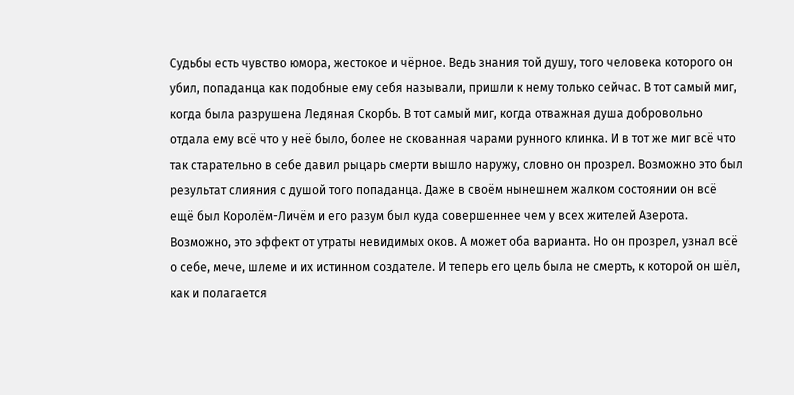Судьбы есть чувство юмора, жестокое и чёрное. Ведь знания той душу, того человека которого он убил, попаданца как подобные ему себя называли, пришли к нему только сейчас. В тот самый миг, когда была разрушена Ледяная Скорбь. В тот самый миг, когда отважная душа добровольно отдала ему всё что у неё было, более не скованная чарами рунного клинка. И в тот же миг всё что так старательно в себе давил рыцарь смерти вышло наружу, словно он прозрел. Возможно это был результат слияния с душой того попаданца. Даже в своём нынешнем жалком состоянии он всё ещё был Королём-Личём и его разум был куда совершеннее чем у всех жителей Азерота. Возможно, это эффект от утраты невидимых оков. А может оба варианта. Но он прозрел, узнал всё о себе, мече, шлеме и их истинном создателе. И теперь его цель была не смерть, к которой он шёл, как и полагается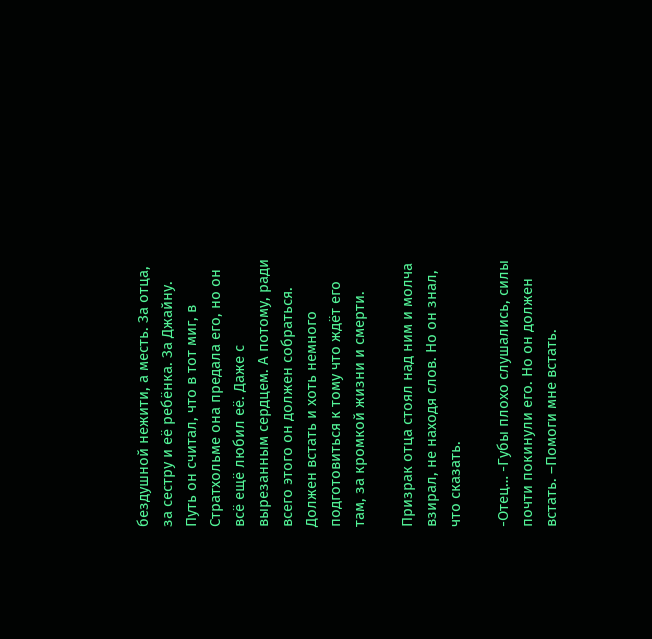бездушной нежити, а месть. За отца, за сестру и её ребёнка. За Джайну. Путь он считал, что в тот миг, в Стратхольме она предала его, но он всё ещё любил её. Даже с вырезанным сердцем. А потому, ради всего этого он должен собраться. Должен встать и хоть немного подготовиться к тому что ждёт его там, за кромкой жизни и смерти.

Призрак отца стоял над ним и молча взирал, не находя слов. Но он знал, что сказать.

-Отец… -Губы плохо слушались, силы почти покинули его. Но он должен встать. –Помоги мне встать.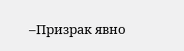–Призрак явно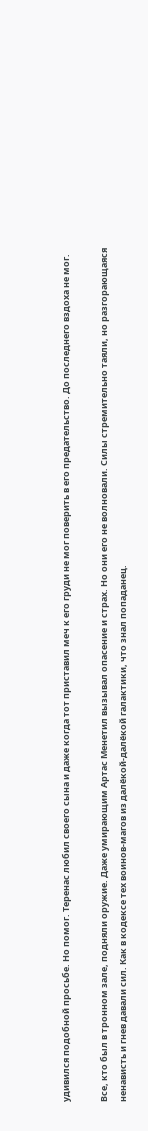удивился подобной просьбе. Но помог. Теренас любил своего сына и даже когда тот приставил меч к его груди не мог поверить в его предательство. До последнего вздоха не мог.

Все, кто был в тронном зале, подняли оружие. Даже умирающим Артас Менетил вызывал опасение и страх. Но они его не волновали. Силы стремительно таяли, но разгорающаяся ненависть и гнев давали сил. Как в кодексе тех воинов-магов из далёкой-далёкой галактики, что знал попаданец.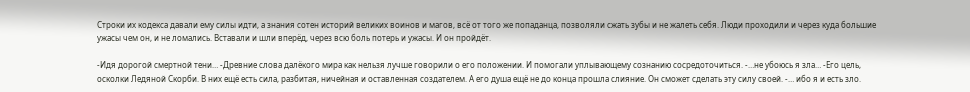Строки их кодекса давали ему силы идти, а знания сотен историй великих воинов и магов, всё от того же попаданца, позволяли сжать зубы и не жалеть себя. Люди проходили и через куда большие ужасы чем он, и не ломались. Вставали и шли вперёд, через всю боль потерь и ужасы. И он пройдёт.

-Идя дорогой смертной тени… -Древние слова далёкого мира как нельзя лучше говорили о его положении. И помогали уплывающему сознанию сосредоточиться. -…не убоюсь я зла… -Его цель, осколки Ледяной Скорби. В них ещё есть сила, разбитая, ничейная и оставленная создателем. А его душа ещё не до конца прошла слияние. Он сможет сделать эту силу своей. -… ибо я и есть зло.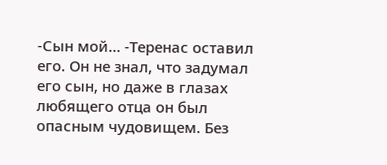-Сын мой… -Теренас оставил его. Он не знал, что задумал его сын, но даже в глазах любящего отца он был опасным чудовищем. Без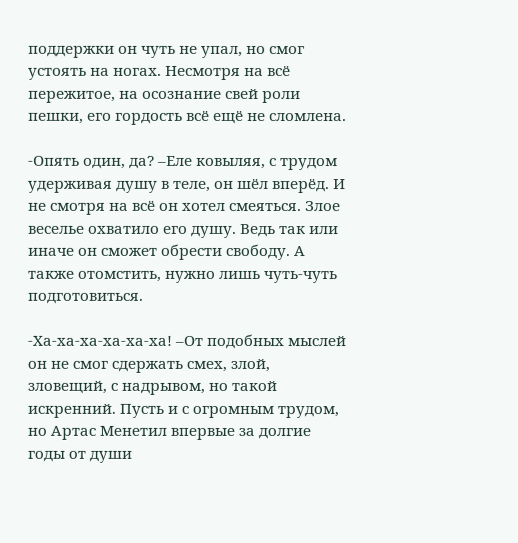поддержки он чуть не упал, но смог устоять на ногах. Несмотря на всё пережитое, на осознание свей роли пешки, его гордость всё ещё не сломлена.

-Опять один, да? –Еле ковыляя, с трудом удерживая душу в теле, он шёл вперёд. И не смотря на всё он хотел смеяться. Злое веселье охватило его душу. Ведь так или иначе он сможет обрести свободу. А также отомстить, нужно лишь чуть-чуть подготовиться.

-Ха-ха-ха-ха-ха-ха! –От подобных мыслей он не смог сдержать смех, злой, зловещий, с надрывом, но такой искренний. Пусть и с огромным трудом, но Артас Менетил впервые за долгие годы от души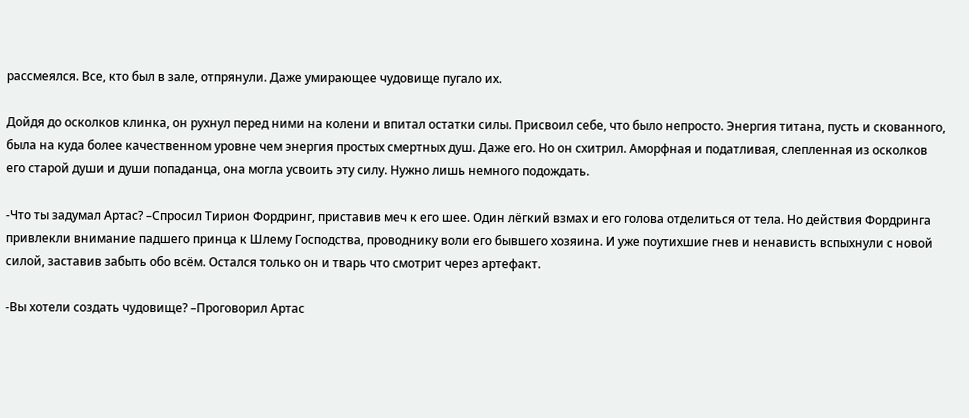рассмеялся. Все, кто был в зале, отпрянули. Даже умирающее чудовище пугало их.

Дойдя до осколков клинка, он рухнул перед ними на колени и впитал остатки силы. Присвоил себе, что было непросто. Энергия титана, пусть и скованного, была на куда более качественном уровне чем энергия простых смертных душ. Даже его. Но он схитрил. Аморфная и податливая, слепленная из осколков его старой души и души попаданца, она могла усвоить эту силу. Нужно лишь немного подождать.

-Что ты задумал Артас? –Спросил Тирион Фордринг, приставив меч к его шее. Один лёгкий взмах и его голова отделиться от тела. Но действия Фордринга привлекли внимание падшего принца к Шлему Господства, проводнику воли его бывшего хозяина. И уже поутихшие гнев и ненависть вспыхнули с новой силой, заставив забыть обо всём. Остался только он и тварь что смотрит через артефакт.

-Вы хотели создать чудовище? –Проговорил Артас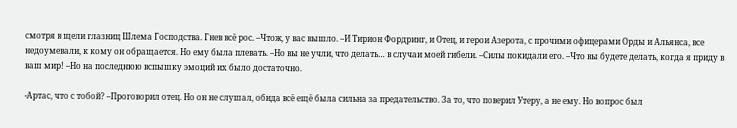смотря в щели глазниц Шлема Господства. Гнев всё рос. –Чтож, у вас вышло. –И Тирион Фордринг, и Отец, и герои Азерота, с прочими офицерами Орды и Альянса, все недоумевали, к кому он обращается. Но ему была плевать. –Но вы не учли, что делать… в случаи моей гибели. –Силы покидали его. –Что вы будете делать, когда я приду в ваш мир! –Но на последнюю вспышку эмоций их было достаточно.

-Артас, что с тобой? –Проговорил отец. Но он не слушал, обида всё ещё была сильна за предательство. За то, что поверил Утеру, а не ему. Но вопрос был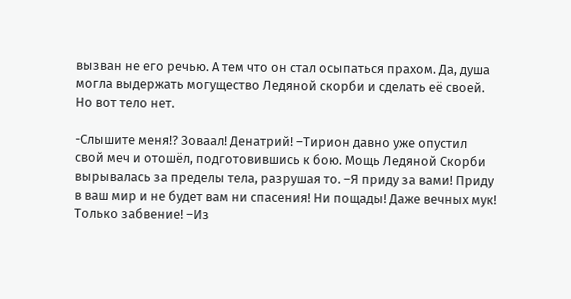вызван не его речью. А тем что он стал осыпаться прахом. Да, душа могла выдержать могущество Ледяной скорби и сделать её своей. Но вот тело нет.

-Слышите меня!? Зоваал! Денатрий! –Тирион давно уже опустил свой меч и отошёл, подготовившись к бою. Мощь Ледяной Скорби вырывалась за пределы тела, разрушая то. –Я приду за вами! Приду в ваш мир и не будет вам ни спасения! Ни пощады! Даже вечных мук! Только забвение! –Из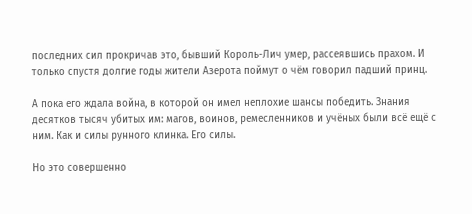последних сил прокричав это, бывший Король-Лич умер, рассеявшись прахом. И только спустя долгие годы жители Азерота поймут о чём говорил падший принц.

А пока его ждала война, в которой он имел неплохие шансы победить. Знания десятков тысяч убитых им: магов, воинов, ремесленников и учёных были всё ещё с ним. Как и силы рунного клинка. Его силы.

Но это совершенно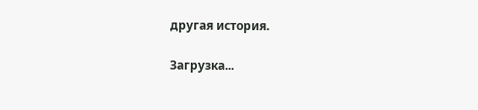другая история.

Загрузка...